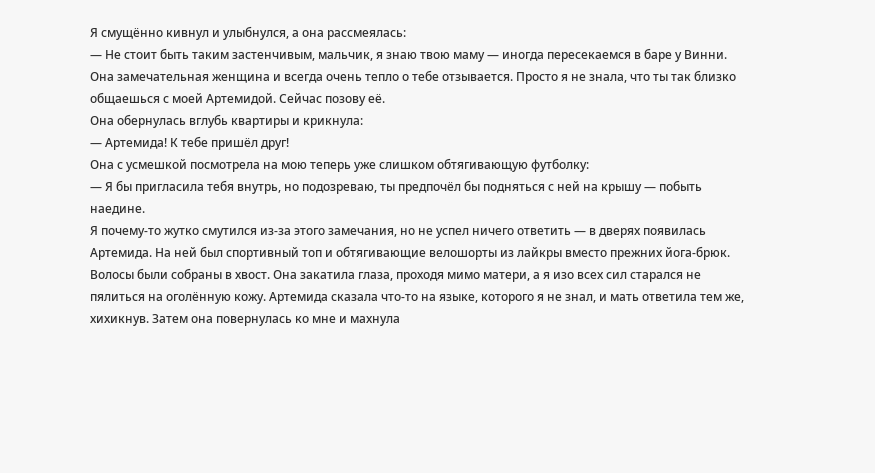Я смущённо кивнул и улыбнулся, а она рассмеялась:
— Не стоит быть таким застенчивым, мальчик, я знаю твою маму — иногда пересекаемся в баре у Винни. Она замечательная женщина и всегда очень тепло о тебе отзывается. Просто я не знала, что ты так близко общаешься с моей Артемидой. Сейчас позову её.
Она обернулась вглубь квартиры и крикнула:
— Артемида! К тебе пришёл друг!
Она с усмешкой посмотрела на мою теперь уже слишком обтягивающую футболку:
— Я бы пригласила тебя внутрь, но подозреваю, ты предпочёл бы подняться с ней на крышу — побыть наедине.
Я почему-то жутко смутился из-за этого замечания, но не успел ничего ответить — в дверях появилась Артемида. На ней был спортивный топ и обтягивающие велошорты из лайкры вместо прежних йога-брюк. Волосы были собраны в хвост. Она закатила глаза, проходя мимо матери, а я изо всех сил старался не пялиться на оголённую кожу. Артемида сказала что-то на языке, которого я не знал, и мать ответила тем же, хихикнув. Затем она повернулась ко мне и махнула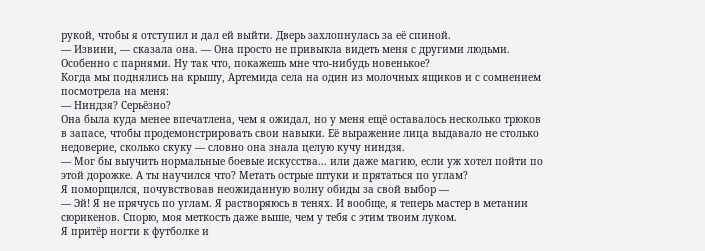рукой, чтобы я отступил и дал ей выйти. Дверь захлопнулась за её спиной.
— Извини, — сказала она. — Она просто не привыкла видеть меня с другими людьми. Особенно с парнями. Ну так что, покажешь мне что-нибудь новенькое?
Когда мы поднялись на крышу, Артемида села на один из молочных ящиков и с сомнением посмотрела на меня:
— Ниндзя? Серьёзно?
Она была куда менее впечатлена, чем я ожидал, но у меня ещё оставалось несколько трюков в запасе, чтобы продемонстрировать свои навыки. Её выражение лица выдавало не столько недоверие, сколько скуку — словно она знала целую кучу ниндзя.
— Мог бы выучить нормальные боевые искусства... или даже магию, если уж хотел пойти по этой дорожке. А ты научился что? Метать острые штуки и прятаться по углам?
Я поморщился, почувствовав неожиданную волну обиды за свой выбор —
— Эй! Я не прячусь по углам. Я растворяюсь в тенях. И вообще, я теперь мастер в метании сюрикенов. Спорю, моя меткость даже выше, чем у тебя с этим твоим луком.
Я притёр ногти к футболке и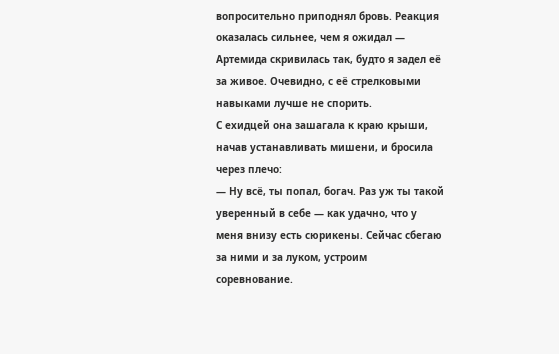вопросительно приподнял бровь. Реакция оказалась сильнее, чем я ожидал — Артемида скривилась так, будто я задел её за живое. Очевидно, с её стрелковыми навыками лучше не спорить.
С ехидцей она зашагала к краю крыши, начав устанавливать мишени, и бросила через плечо:
— Ну всё, ты попал, богач. Раз уж ты такой уверенный в себе — как удачно, что у меня внизу есть сюрикены. Сейчас сбегаю за ними и за луком, устроим соревнование.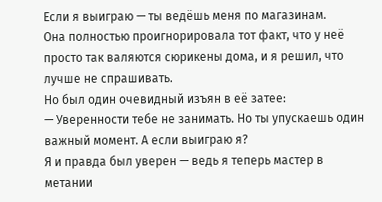Если я выиграю — ты ведёшь меня по магазинам.
Она полностью проигнорировала тот факт, что у неё просто так валяются сюрикены дома, и я решил, что лучше не спрашивать.
Но был один очевидный изъян в её затее:
— Уверенности тебе не занимать. Но ты упускаешь один важный момент. А если выиграю я?
Я и правда был уверен — ведь я теперь мастер в метании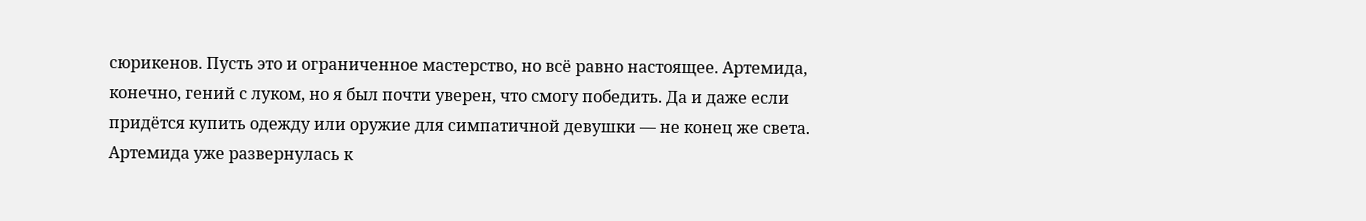сюрикенов. Пусть это и ограниченное мастерство, но всё равно настоящее. Артемида, конечно, гений с луком, но я был почти уверен, что смогу победить. Да и даже если придётся купить одежду или оружие для симпатичной девушки — не конец же света.
Артемида уже развернулась к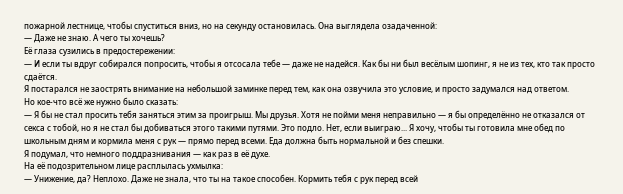пожарной лестнице, чтобы спуститься вниз, но на секунду остановилась. Она выглядела озадаченной:
— Даже не знаю. А чего ты хочешь?
Её глаза сузились в предостережении:
— И если ты вдруг собирался попросить, чтобы я отсосала тебе — даже не надейся. Как бы ни был весёлым шопинг, я не из тех, кто так просто сдаётся.
Я постарался не заострять внимание на небольшой заминке перед тем, как она озвучила это условие, и просто задумался над ответом.
Но кое-что всё же нужно было сказать:
— Я бы не стал просить тебя заняться этим за проигрыш. Мы друзья. Хотя не пойми меня неправильно — я бы определённо не отказался от секса с тобой, но я не стал бы добиваться этого такими путями. Это подло. Нет, если выиграю... Я хочу, чтобы ты готовила мне обед по школьным дням и кормила меня с рук — прямо перед всеми. Еда должна быть нормальной и без спешки.
Я подумал, что немного поддразнивания — как раз в её духе.
На её подозрительном лице расплылась ухмылка:
— Унижение, да? Неплохо. Даже не знала, что ты на такое способен. Кормить тебя с рук перед всей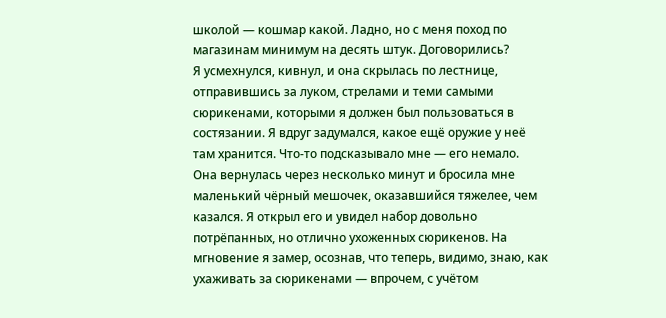школой — кошмар какой. Ладно, но с меня поход по магазинам минимум на десять штук. Договорились?
Я усмехнулся, кивнул, и она скрылась по лестнице, отправившись за луком, стрелами и теми самыми сюрикенами, которыми я должен был пользоваться в состязании. Я вдруг задумался, какое ещё оружие у неё там хранится. Что-то подсказывало мне — его немало.
Она вернулась через несколько минут и бросила мне маленький чёрный мешочек, оказавшийся тяжелее, чем казался. Я открыл его и увидел набор довольно потрёпанных, но отлично ухоженных сюрикенов. На мгновение я замер, осознав, что теперь, видимо, знаю, как ухаживать за сюрикенами — впрочем, с учётом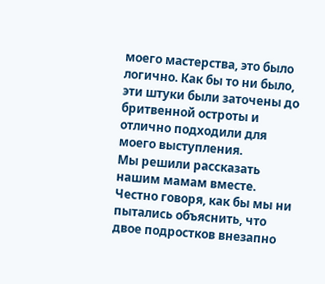моего мастерства, это было логично. Как бы то ни было, эти штуки были заточены до бритвенной остроты и отлично подходили для моего выступления.
Мы решили рассказать нашим мамам вместе. Честно говоря, как бы мы ни пытались объяснить, что двое подростков внезапно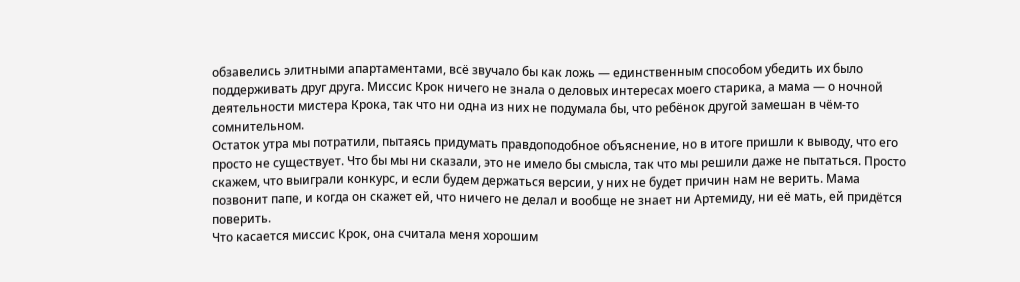обзавелись элитными апартаментами, всё звучало бы как ложь — единственным способом убедить их было поддерживать друг друга. Миссис Крок ничего не знала о деловых интересах моего старика, а мама — о ночной деятельности мистера Крока, так что ни одна из них не подумала бы, что ребёнок другой замешан в чём-то сомнительном.
Остаток утра мы потратили, пытаясь придумать правдоподобное объяснение, но в итоге пришли к выводу, что его просто не существует. Что бы мы ни сказали, это не имело бы смысла, так что мы решили даже не пытаться. Просто скажем, что выиграли конкурс, и если будем держаться версии, у них не будет причин нам не верить. Мама позвонит папе, и когда он скажет ей, что ничего не делал и вообще не знает ни Артемиду, ни её мать, ей придётся поверить.
Что касается миссис Крок, она считала меня хорошим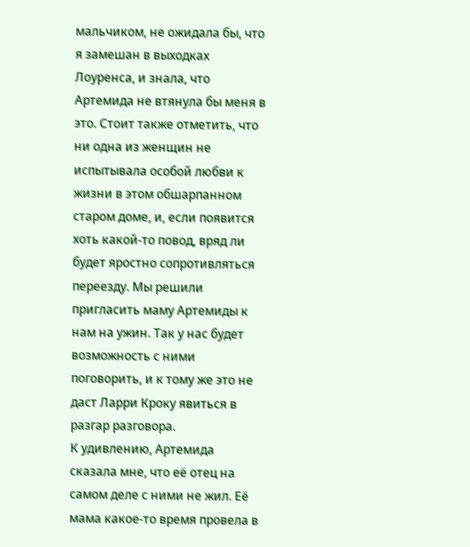мальчиком, не ожидала бы, что я замешан в выходках Лоуренса, и знала, что Артемида не втянула бы меня в это. Стоит также отметить, что ни одна из женщин не испытывала особой любви к жизни в этом обшарпанном старом доме, и, если появится хоть какой-то повод, вряд ли будет яростно сопротивляться переезду. Мы решили пригласить маму Артемиды к нам на ужин. Так у нас будет возможность с ними поговорить, и к тому же это не даст Ларри Кроку явиться в разгар разговора.
К удивлению, Артемида сказала мне, что её отец на самом деле с ними не жил. Её мама какое-то время провела в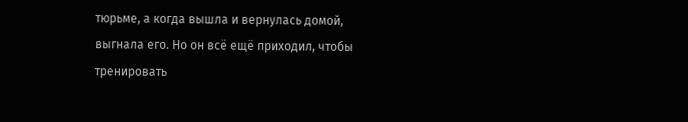тюрьме, а когда вышла и вернулась домой, выгнала его. Но он всё ещё приходил, чтобы тренировать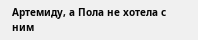Артемиду, а Пола не хотела с ним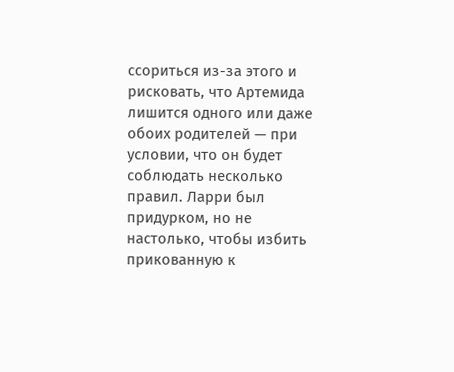ссориться из-за этого и рисковать, что Артемида лишится одного или даже обоих родителей — при условии, что он будет соблюдать несколько правил. Ларри был придурком, но не настолько, чтобы избить прикованную к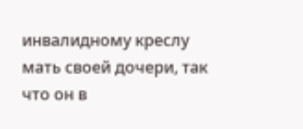инвалидному креслу мать своей дочери, так что он в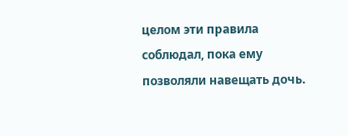целом эти правила соблюдал, пока ему позволяли навещать дочь.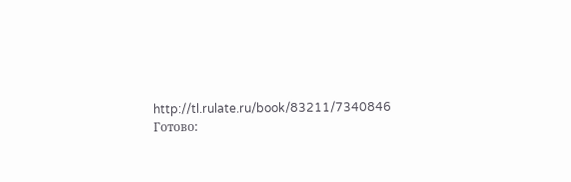http://tl.rulate.ru/book/83211/7340846
Готово: